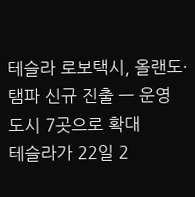테슬라 로보택시, 올랜도·탬파 신규 진출 — 운영 도시 7곳으로 확대
테슬라가 22일 2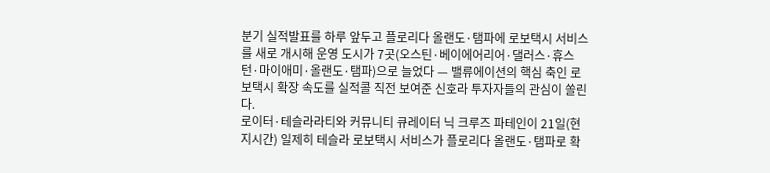분기 실적발표를 하루 앞두고 플로리다 올랜도·탬파에 로보택시 서비스를 새로 개시해 운영 도시가 7곳(오스틴·베이에어리어·댈러스·휴스턴·마이애미·올랜도·탬파)으로 늘었다 — 밸류에이션의 핵심 축인 로보택시 확장 속도를 실적콜 직전 보여준 신호라 투자자들의 관심이 쏠린다.
로이터·테슬라라티와 커뮤니티 큐레이터 닉 크루즈 파테인이 21일(현지시간) 일제히 테슬라 로보택시 서비스가 플로리다 올랜도·탬파로 확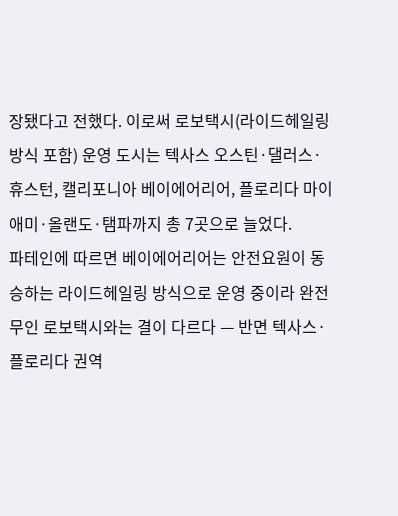장됐다고 전했다. 이로써 로보택시(라이드헤일링 방식 포함) 운영 도시는 텍사스 오스틴·댈러스·휴스턴, 캘리포니아 베이에어리어, 플로리다 마이애미·올랜도·탬파까지 총 7곳으로 늘었다.
파테인에 따르면 베이에어리어는 안전요원이 동승하는 라이드헤일링 방식으로 운영 중이라 완전 무인 로보택시와는 결이 다르다 — 반면 텍사스·플로리다 권역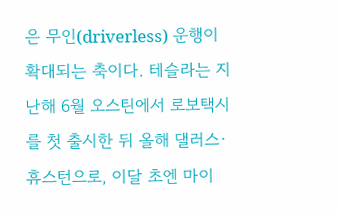은 무인(driverless) 운행이 확대되는 축이다. 테슬라는 지난해 6월 오스틴에서 로보택시를 첫 출시한 뒤 올해 댈러스·휴스턴으로, 이달 초엔 마이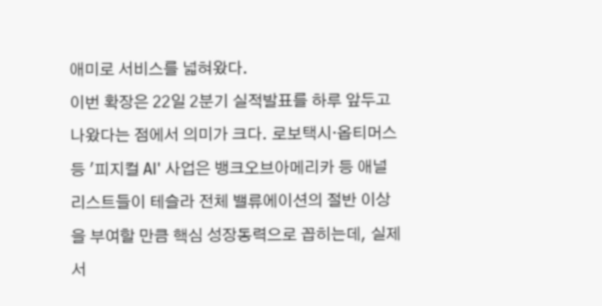애미로 서비스를 넓혀왔다.
이번 확장은 22일 2분기 실적발표를 하루 앞두고 나왔다는 점에서 의미가 크다. 로보택시·옵티머스 등 '피지컬 AI' 사업은 뱅크오브아메리카 등 애널리스트들이 테슬라 전체 밸류에이션의 절반 이상을 부여할 만큼 핵심 성장동력으로 꼽히는데, 실제 서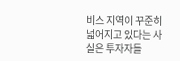비스 지역이 꾸준히 넓어지고 있다는 사실은 투자자들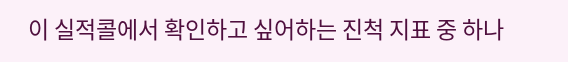이 실적콜에서 확인하고 싶어하는 진척 지표 중 하나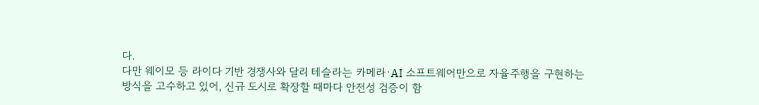다.
다만 웨이모 등 라이다 기반 경쟁사와 달리 테슬라는 카메라·AI 소프트웨어만으로 자율주행을 구현하는 방식을 고수하고 있어, 신규 도시로 확장할 때마다 안전성 검증이 함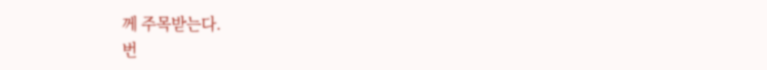께 주목받는다.
번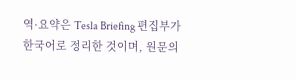역·요약은 Tesla Briefing 편집부가 한국어로 정리한 것이며, 원문의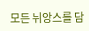모든 뉘앙스를 담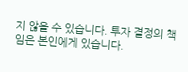지 않을 수 있습니다. 투자 결정의 책임은 본인에게 있습니다.